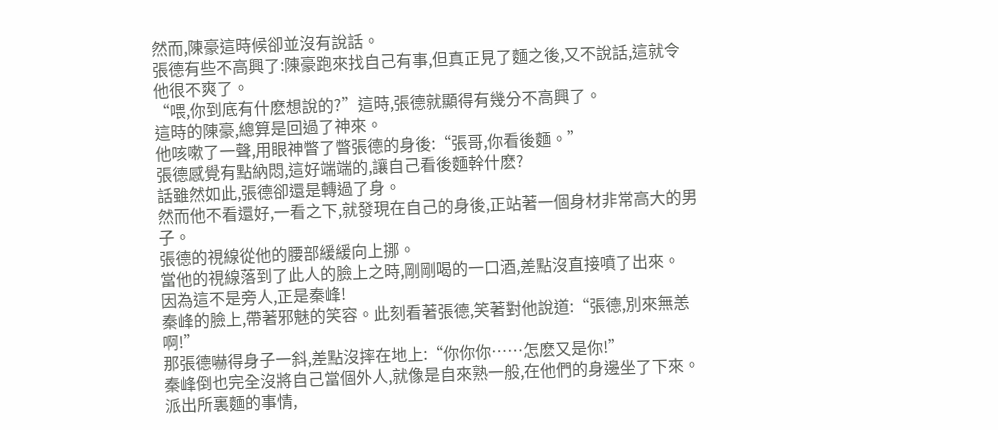然而,陳豪這時候卻並沒有說話。
張德有些不高興了:陳豪跑來找自己有事,但真正見了麵之後,又不說話,這就令他很不爽了。
“喂,你到底有什麽想說的?”這時,張德就顯得有幾分不高興了。
這時的陳豪,總算是回過了神來。
他咳嗽了一聲,用眼神瞥了瞥張德的身後:“張哥,你看後麵。”
張德感覺有點納悶,這好端端的,讓自己看後麵幹什麽?
話雖然如此,張德卻還是轉過了身。
然而他不看還好,一看之下,就發現在自己的身後,正站著一個身材非常高大的男子。
張德的視線從他的腰部緩緩向上挪。
當他的視線落到了此人的臉上之時,剛剛喝的一口酒,差點沒直接噴了出來。
因為這不是旁人,正是秦峰!
秦峰的臉上,帶著邪魅的笑容。此刻看著張德,笑著對他說道:“張德,別來無恙啊!”
那張德嚇得身子一斜,差點沒摔在地上:“你你你……怎麽又是你!”
秦峰倒也完全沒將自己當個外人,就像是自來熟一般,在他們的身邊坐了下來。
派出所裏麵的事情,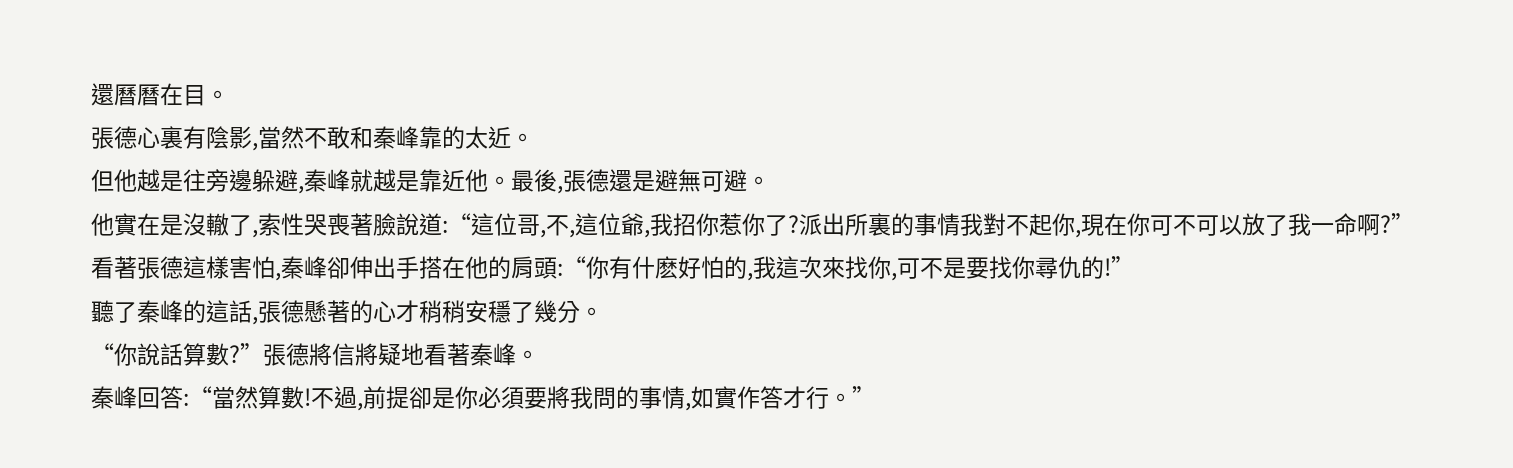還曆曆在目。
張德心裏有陰影,當然不敢和秦峰靠的太近。
但他越是往旁邊躲避,秦峰就越是靠近他。最後,張德還是避無可避。
他實在是沒轍了,索性哭喪著臉說道:“這位哥,不,這位爺,我招你惹你了?派出所裏的事情我對不起你,現在你可不可以放了我一命啊?”
看著張德這樣害怕,秦峰卻伸出手搭在他的肩頭:“你有什麽好怕的,我這次來找你,可不是要找你尋仇的!”
聽了秦峰的這話,張德懸著的心才稍稍安穩了幾分。
“你說話算數?”張德將信將疑地看著秦峰。
秦峰回答:“當然算數!不過,前提卻是你必須要將我問的事情,如實作答才行。”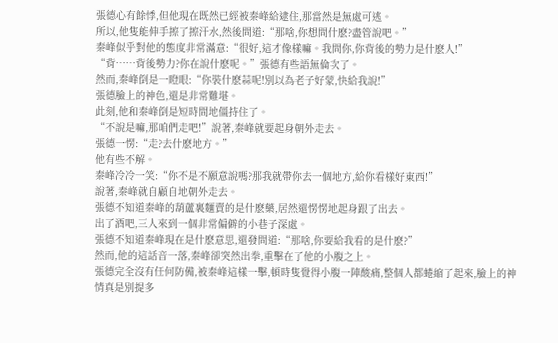張德心有餘悸,但他現在既然已經被秦峰給逮住,那當然是無處可逃。
所以,他隻能伸手擦了擦汗水,然後問道:“那啥,你想問什麽?盡管說吧。”
秦峰似乎對他的態度非常滿意:“很好,這才像樣嘛。我問你,你背後的勢力是什麽人!”
“背……背後勢力?你在說什麽呢。”張德有些語無倫次了。
然而,秦峰倒是一瞪眼:“你裝什麽蒜呢!別以為老子好蒙,快給我說!”
張德臉上的神色,還是非常難堪。
此刻,他和秦峰倒是短時間地僵持住了。
“不說是嘛,那咱們走吧!”說著,秦峰就要起身朝外走去。
張德一愣:“走?去什麽地方。”
他有些不解。
秦峰冷冷一笑:“你不是不願意說嗎?那我就帶你去一個地方,給你看樣好東西!”
說著,秦峰就自顧自地朝外走去。
張德不知道秦峰的葫蘆裏麵賣的是什麽藥,居然還愣愣地起身跟了出去。
出了酒吧,三人來到一個非常偏僻的小巷子深處。
張德不知道秦峰現在是什麽意思,還發問道:“那啥,你要給我看的是什麽?”
然而,他的這話音一落,秦峰卻突然出拳,重擊在了他的小腹之上。
張德完全沒有任何防備,被秦峰這樣一擊,頓時隻覺得小腹一陣酸痛,整個人都蜷縮了起來,臉上的神情真是別提多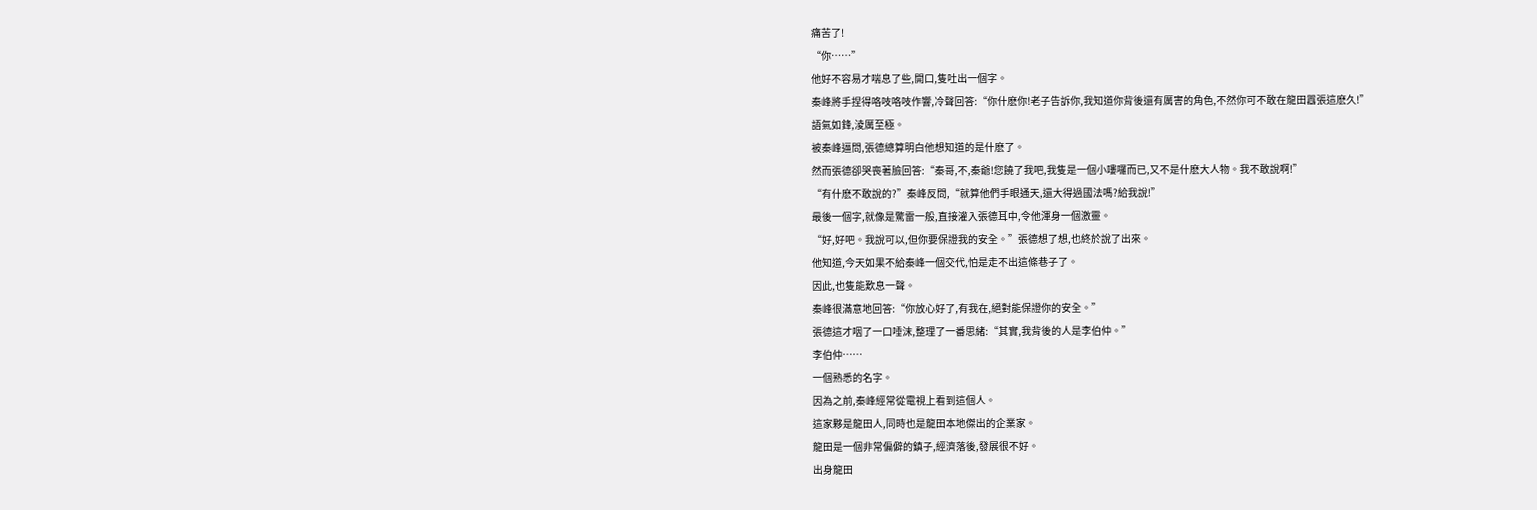痛苦了!
“你……”
他好不容易才喘息了些,開口,隻吐出一個字。
秦峰將手捏得咯吱咯吱作響,冷聲回答:“你什麽你!老子告訴你,我知道你背後還有厲害的角色,不然你可不敢在龍田囂張這麽久!”
語氣如鋒,淩厲至極。
被秦峰逼問,張德總算明白他想知道的是什麽了。
然而張德卻哭喪著臉回答:“秦哥,不,秦爺!您饒了我吧,我隻是一個小嘍囉而已,又不是什麽大人物。我不敢說啊!”
“有什麽不敢說的?”秦峰反問,“就算他們手眼通天,還大得過國法嗎?給我說!”
最後一個字,就像是驚雷一般,直接灌入張德耳中,令他渾身一個激靈。
“好,好吧。我說可以,但你要保證我的安全。”張德想了想,也終於說了出來。
他知道,今天如果不給秦峰一個交代,怕是走不出這條巷子了。
因此,也隻能歎息一聲。
秦峰很滿意地回答:“你放心好了,有我在,絕對能保證你的安全。”
張德這才咽了一口唾沫,整理了一番思緒:“其實,我背後的人是李伯仲。”
李伯仲……
一個熟悉的名字。
因為之前,秦峰經常從電視上看到這個人。
這家夥是龍田人,同時也是龍田本地傑出的企業家。
龍田是一個非常偏僻的鎮子,經濟落後,發展很不好。
出身龍田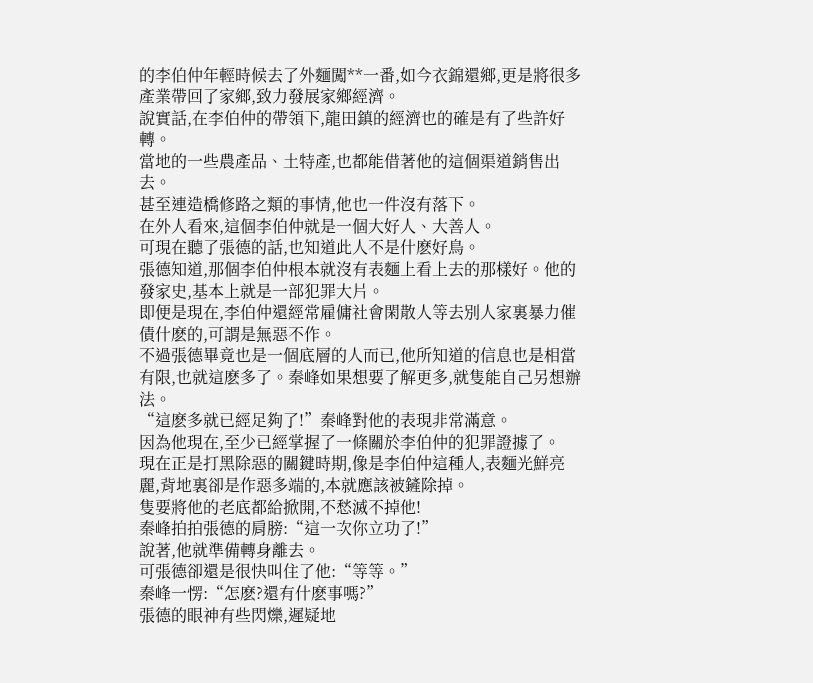的李伯仲年輕時候去了外麵闖**一番,如今衣錦還鄉,更是將很多產業帶回了家鄉,致力發展家鄉經濟。
說實話,在李伯仲的帶領下,龍田鎮的經濟也的確是有了些許好轉。
當地的一些農產品、土特產,也都能借著他的這個渠道銷售出去。
甚至連造橋修路之類的事情,他也一件沒有落下。
在外人看來,這個李伯仲就是一個大好人、大善人。
可現在聽了張德的話,也知道此人不是什麽好鳥。
張德知道,那個李伯仲根本就沒有表麵上看上去的那樣好。他的發家史,基本上就是一部犯罪大片。
即便是現在,李伯仲還經常雇傭社會閑散人等去別人家裏暴力催債什麽的,可謂是無惡不作。
不過張德畢竟也是一個底層的人而已,他所知道的信息也是相當有限,也就這麽多了。秦峰如果想要了解更多,就隻能自己另想辦法。
“這麽多就已經足夠了!”秦峰對他的表現非常滿意。
因為他現在,至少已經掌握了一條關於李伯仲的犯罪證據了。
現在正是打黑除惡的關鍵時期,像是李伯仲這種人,表麵光鮮亮麗,背地裏卻是作惡多端的,本就應該被鏟除掉。
隻要將他的老底都給掀開,不愁滅不掉他!
秦峰拍拍張德的肩膀:“這一次你立功了!”
說著,他就準備轉身離去。
可張德卻還是很快叫住了他:“等等。”
秦峰一愣:“怎麽?還有什麽事嗎?”
張德的眼神有些閃爍,遲疑地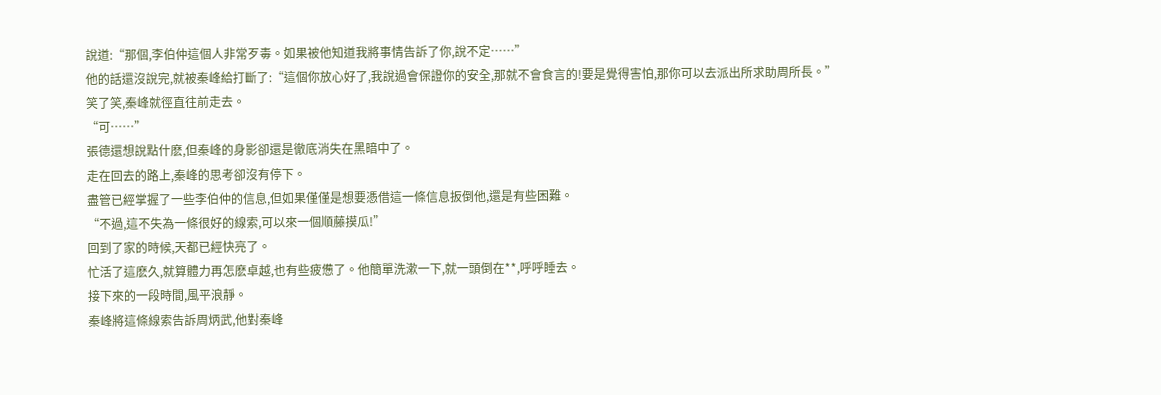說道:“那個,李伯仲這個人非常歹毒。如果被他知道我將事情告訴了你,說不定……”
他的話還沒說完,就被秦峰給打斷了:“這個你放心好了,我說過會保證你的安全,那就不會食言的!要是覺得害怕,那你可以去派出所求助周所長。”
笑了笑,秦峰就徑直往前走去。
“可……”
張德還想說點什麽,但秦峰的身影卻還是徹底消失在黑暗中了。
走在回去的路上,秦峰的思考卻沒有停下。
盡管已經掌握了一些李伯仲的信息,但如果僅僅是想要憑借這一條信息扳倒他,還是有些困難。
“不過,這不失為一條很好的線索,可以來一個順藤摸瓜!”
回到了家的時候,天都已經快亮了。
忙活了這麽久,就算體力再怎麽卓越,也有些疲憊了。他簡單洗漱一下,就一頭倒在**,呼呼睡去。
接下來的一段時間,風平浪靜。
秦峰將這條線索告訴周炳武,他對秦峰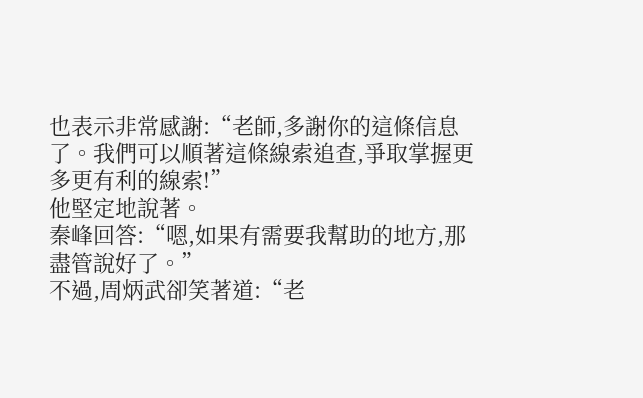也表示非常感謝:“老師,多謝你的這條信息了。我們可以順著這條線索追查,爭取掌握更多更有利的線索!”
他堅定地說著。
秦峰回答:“嗯,如果有需要我幫助的地方,那盡管說好了。”
不過,周炳武卻笑著道:“老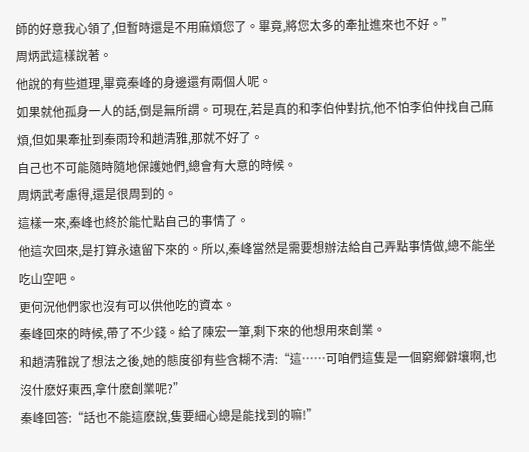師的好意我心領了,但暫時還是不用麻煩您了。畢竟,將您太多的牽扯進來也不好。”
周炳武這樣說著。
他說的有些道理,畢竟秦峰的身邊還有兩個人呢。
如果就他孤身一人的話,倒是無所謂。可現在,若是真的和李伯仲對抗,他不怕李伯仲找自己麻煩,但如果牽扯到秦雨玲和趙清雅,那就不好了。
自己也不可能隨時隨地保護她們,總會有大意的時候。
周炳武考慮得,還是很周到的。
這樣一來,秦峰也終於能忙點自己的事情了。
他這次回來,是打算永遠留下來的。所以,秦峰當然是需要想辦法給自己弄點事情做,總不能坐吃山空吧。
更何況他們家也沒有可以供他吃的資本。
秦峰回來的時候,帶了不少錢。給了陳宏一筆,剩下來的他想用來創業。
和趙清雅說了想法之後,她的態度卻有些含糊不清:“這……可咱們這隻是一個窮鄉僻壤啊,也沒什麽好東西,拿什麽創業呢?”
秦峰回答:“話也不能這麽說,隻要細心總是能找到的嘛!”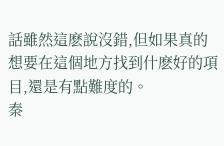話雖然這麽說沒錯,但如果真的想要在這個地方找到什麽好的項目,還是有點難度的。
秦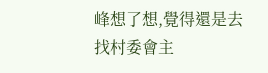峰想了想,覺得還是去找村委會主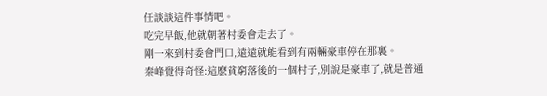任談談這件事情吧。
吃完早飯,他就朝著村委會走去了。
剛一來到村委會門口,遠遠就能看到有兩輛豪車停在那裏。
秦峰覺得奇怪:這麽貧窮落後的一個村子,別說是豪車了,就是普通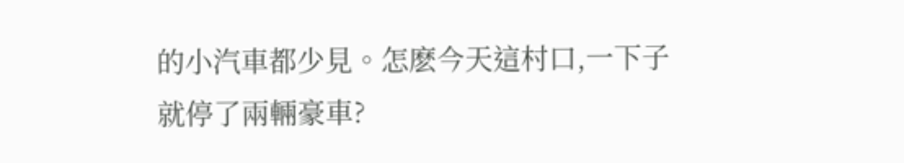的小汽車都少見。怎麽今天這村口,一下子就停了兩輛豪車?